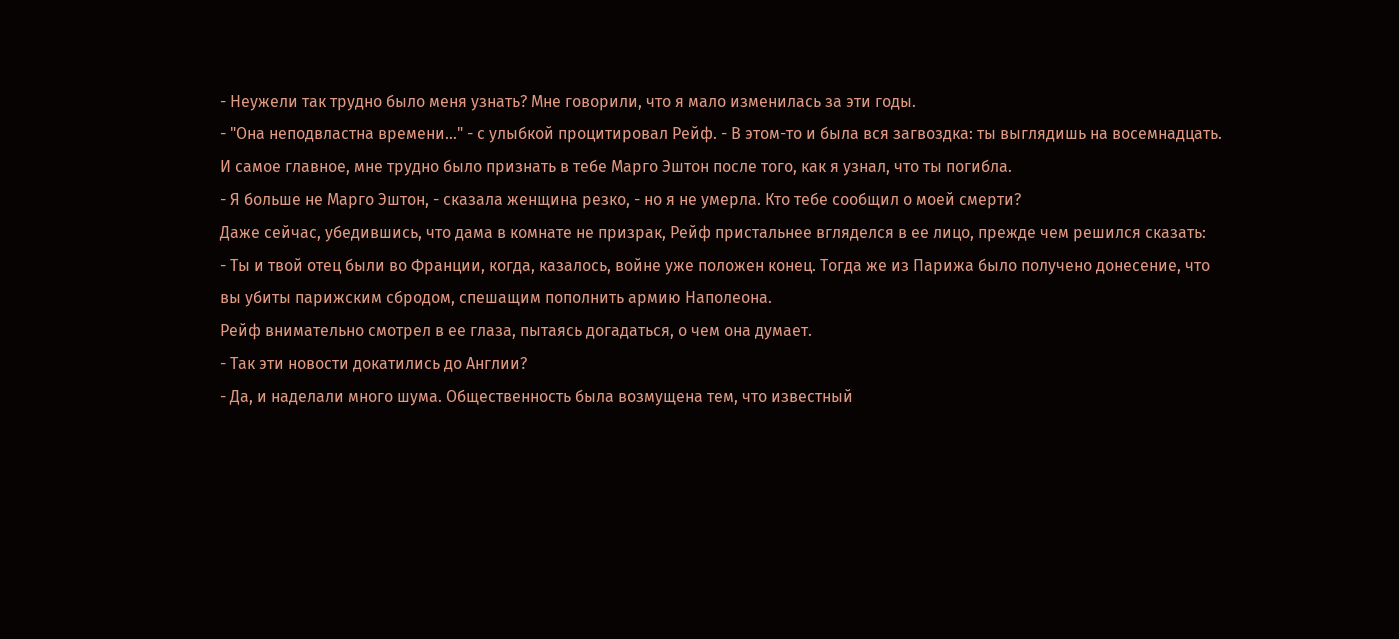- Неужели так трудно было меня узнать? Мне говорили, что я мало изменилась за эти годы.
- "Она неподвластна времени..." - с улыбкой процитировал Рейф. - В этом-то и была вся загвоздка: ты выглядишь на восемнадцать. И самое главное, мне трудно было признать в тебе Марго Эштон после того, как я узнал, что ты погибла.
- Я больше не Марго Эштон, - сказала женщина резко, - но я не умерла. Кто тебе сообщил о моей смерти?
Даже сейчас, убедившись, что дама в комнате не призрак, Рейф пристальнее вгляделся в ее лицо, прежде чем решился сказать:
- Ты и твой отец были во Франции, когда, казалось, войне уже положен конец. Тогда же из Парижа было получено донесение, что вы убиты парижским сбродом, спешащим пополнить армию Наполеона.
Рейф внимательно смотрел в ее глаза, пытаясь догадаться, о чем она думает.
- Так эти новости докатились до Англии?
- Да, и наделали много шума. Общественность была возмущена тем, что известный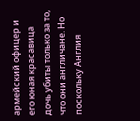армейский офицер и его юная красавица дочь убиты только за то, что они англичане. Но поскольку Англия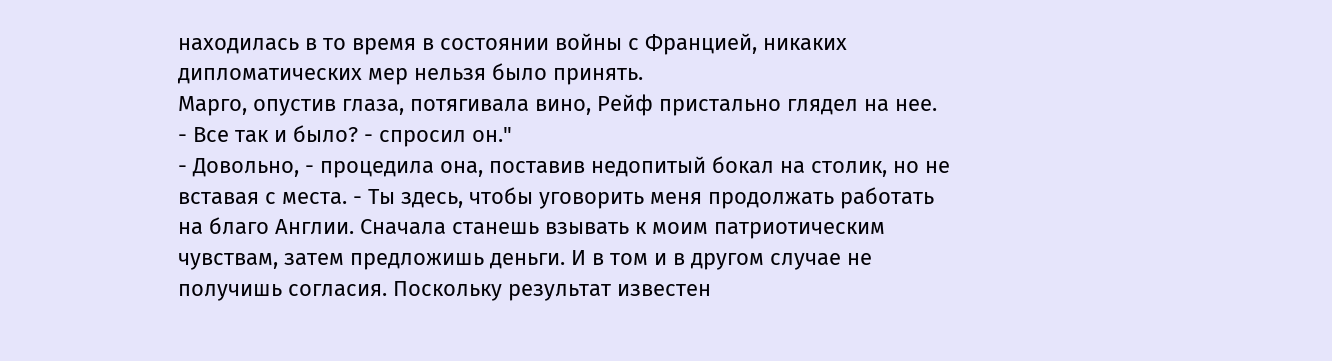находилась в то время в состоянии войны с Францией, никаких дипломатических мер нельзя было принять.
Марго, опустив глаза, потягивала вино, Рейф пристально глядел на нее.
- Все так и было? - спросил он."
- Довольно, - процедила она, поставив недопитый бокал на столик, но не вставая с места. - Ты здесь, чтобы уговорить меня продолжать работать на благо Англии. Сначала станешь взывать к моим патриотическим чувствам, затем предложишь деньги. И в том и в другом случае не получишь согласия. Поскольку результат известен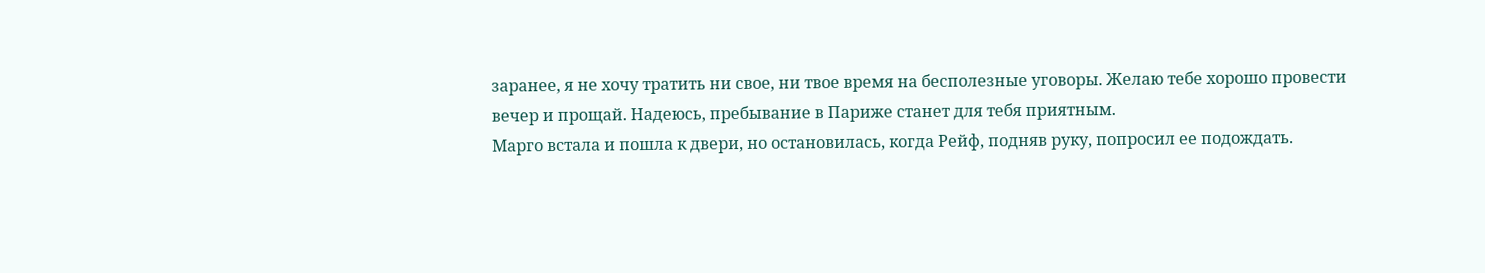заранее, я не хочу тратить ни свое, ни твое время на бесполезные уговоры. Желаю тебе хорошо провести вечер и прощай. Надеюсь, пребывание в Париже станет для тебя приятным.
Марго встала и пошла к двери, но остановилась, когда Рейф, подняв руку, попросил ее подождать.